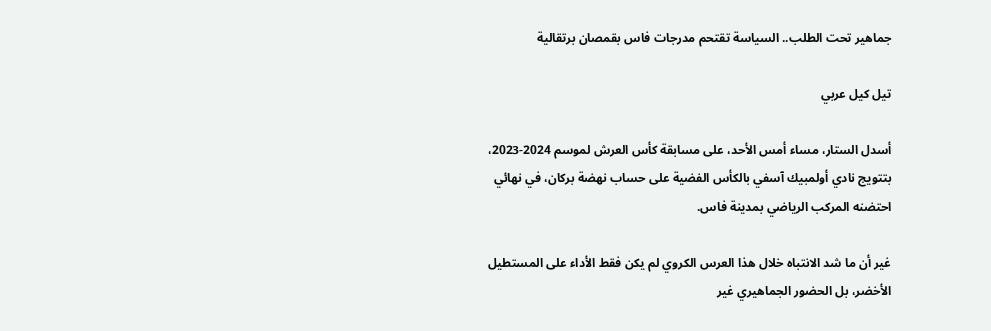جماهير تحت الطلب.. السياسة تقتحم مدرجات فاس بقمصان برتقالية

تيل كيل عربي

أسدل الستار، مساء أمس الأحد، على مسابقة كأس العرش لموسم 2024-2023، بتتويج نادي أولمبيك آسفي بالكأس الفضية على حساب نهضة بركان، في نهائي احتضنه المركب الرياضي بمدينة فاس.

غير أن ما شد الانتباه خلال هذا العرس الكروي لم يكن فقط الأداء على المستطيل الأخضر، بل الحضور الجماهيري غير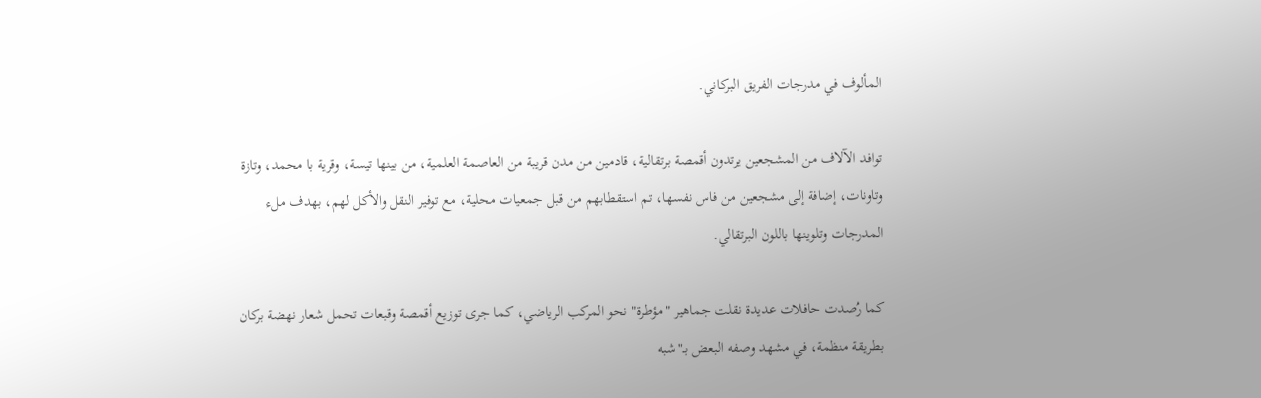المألوف في مدرجات الفريق البركاني.

توافد الآلاف من المشجعين يرتدون أقمصة برتقالية، قادمين من مدن قريبة من العاصمة العلمية، من بينها تيسة، وقرية با محمد، وتازة وتاونات، إضافة إلى مشجعين من فاس نفسها، تم استقطابهم من قبل جمعيات محلية، مع توفير النقل والأكل لهم، بهدف ملء المدرجات وتلوينها باللون البرتقالي.

كما رُصدت حافلات عديدة نقلت جماهير "مؤطرة" نحو المركب الرياضي، كما جرى توزيع أقمصة وقبعات تحمل شعار نهضة بركان بطريقة منظمة، في مشهد وصفه البعض بـ"شبه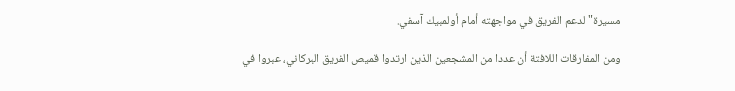مسيرة" لدعم الفريق في مواجهته أمام أولمبيك آسفي.

ومن المفارقات اللافتة أن عددا من المشجعين الذين ارتدوا قميص الفريق البركاني، عبروا في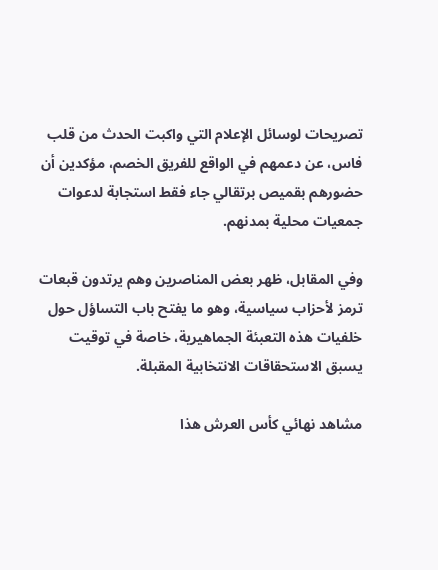تصريحات لوسائل الإعلام التي واكبت الحدث من قلب فاس، عن دعمهم في الواقع للفريق الخصم، مؤكدين أن حضورهم بقميص برتقالي جاء فقط استجابة لدعوات جمعيات محلية بمدنهم.

وفي المقابل، ظهر بعض المناصرين وهم يرتدون قبعات ترمز لأحزاب سياسية، وهو ما يفتح باب التساؤل حول خلفيات هذه التعبئة الجماهيرية، خاصة في توقيت يسبق الاستحقاقات الانتخابية المقبلة.

مشاهد نهائي كأس العرش هذا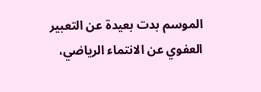الموسم بدت بعيدة عن التعبير العفوي عن الانتماء الرياضي،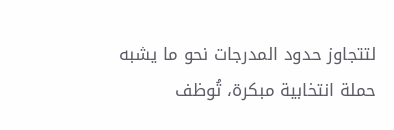لتتجاوز حدود المدرجات نحو ما يشبه حملة انتخابية مبكرة، تُوظف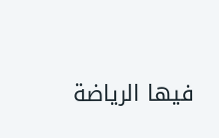فيها الرياضة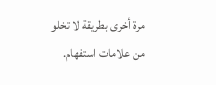مرة أخرى بطريقة لا تخلو من علامات استفهام.